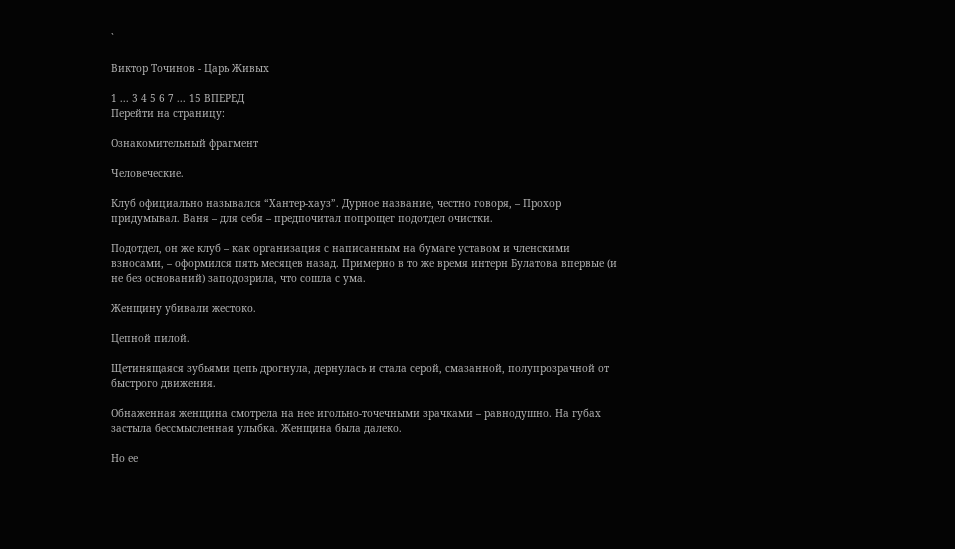`

Виктор Точинов - Царь Живых

1 ... 3 4 5 6 7 ... 15 ВПЕРЕД
Перейти на страницу:

Ознакомительный фрагмент

Человеческие.

Клуб официально назывался “Хантер-хауз”. Дурное название, честно говоря, – Прохор придумывал. Ваня – для себя – предпочитал попрощег подотдел очистки.

Подотдел, он же клуб – как организация с написанным на бумаге уставом и членскими взносами, – оформился пять месяцев назад. Примерно в то же время интерн Булатова впервые (и не без оснований) заподозрила, что сошла с ума.

Женщину убивали жестоко.

Цепной пилой.

Щетинящаяся зубьями цепь дрогнула, дернулась и стала серой, смазанной, полупрозрачной от быстрого движения.

Обнаженная женщина смотрела на нее игольно-точечными зрачками – равнодушно. На губах застыла бессмысленная улыбка. Женщина была далеко.

Но ее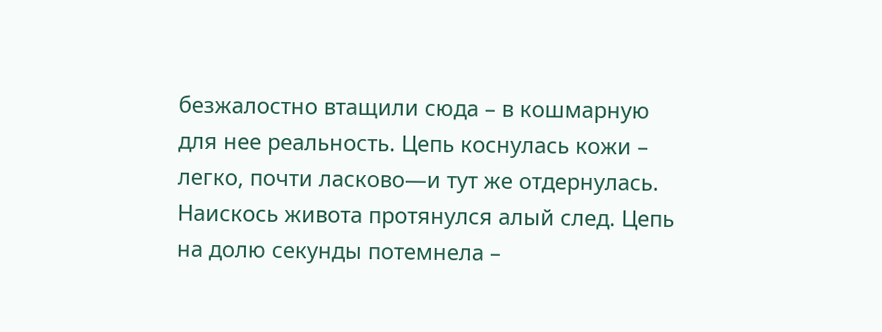безжалостно втащили сюда – в кошмарную для нее реальность. Цепь коснулась кожи – легко, почти ласково—и тут же отдернулась. Наискось живота протянулся алый след. Цепь на долю секунды потемнела –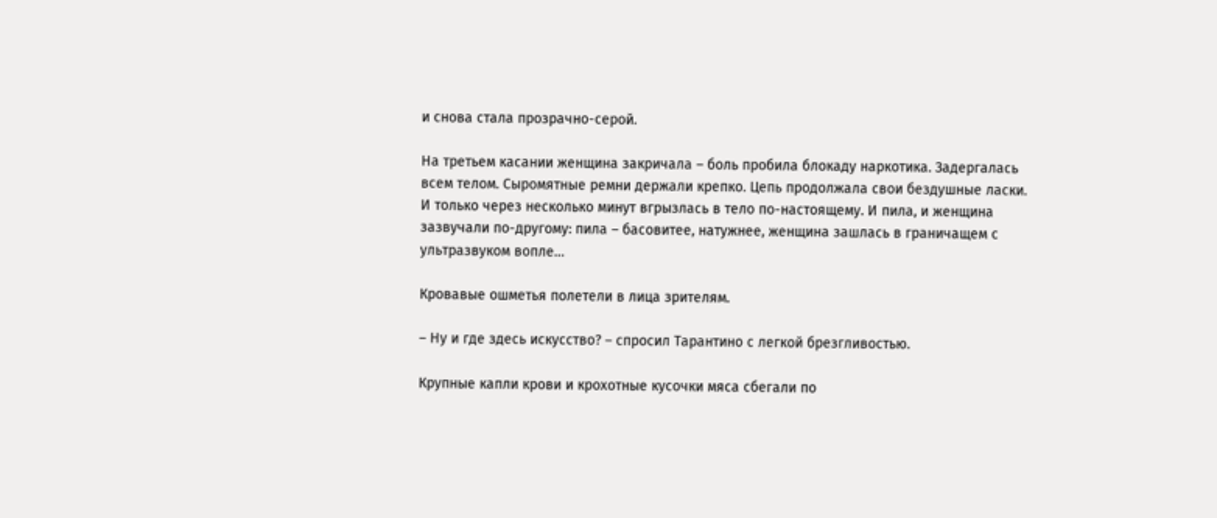и снова стала прозрачно-серой.

На третьем касании женщина закричала – боль пробила блокаду наркотика. Задергалась всем телом. Сыромятные ремни держали крепко. Цепь продолжала свои бездушные ласки. И только через несколько минут вгрызлась в тело по-настоящему. И пила, и женщина зазвучали по-другому: пила – басовитее, натужнее, женщина зашлась в граничащем с ультразвуком вопле…

Кровавые ошметья полетели в лица зрителям.

– Ну и где здесь искусство? – спросил Тарантино с легкой брезгливостью.

Крупные капли крови и крохотные кусочки мяса сбегали по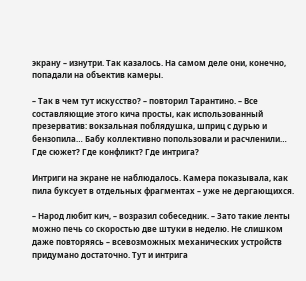экрану – изнутри. Так казалось. На самом деле они, конечно, попадали на объектив камеры.

– Так в чем тут искусство? – повторил Тарантино. – Все составляющие этого кича просты, как использованный презерватив: вокзальная поблядушка, шприц с дурью и бензопила… Бабу коллективно попользовали и расчленили… Где сюжет? Где конфликт? Где интрига?

Интриги на экране не наблюдалось. Камера показывала, как пила буксует в отдельных фрагментах – уже не дергающихся.

– Народ любит кич, – возразил собеседник. – Зато такие ленты можно печь со скоростью две штуки в неделю. Не слишком даже повторяясь – всевозможных механических устройств придумано достаточно. Тут и интрига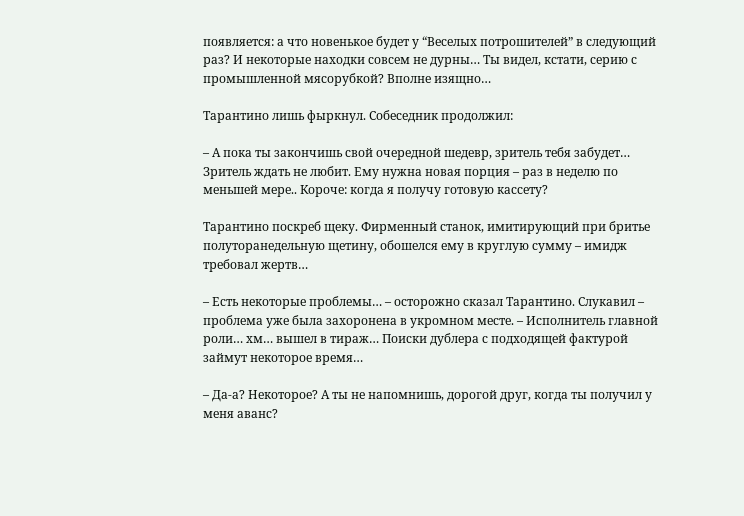появляется: а что новенькое будет у “Веселых потрошителей” в следующий раз? И некоторые находки совсем не дурны… Ты видел, кстати, серию с промышленной мясорубкой? Вполне изящно…

Тарантино лишь фыркнул. Собеседник продолжил:

– А пока ты закончишь свой очередной шедевр, зритель тебя забудет… Зритель ждать не любит. Ему нужна новая порция – раз в неделю по меньшей мере.. Короче: когда я получу готовую кассету?

Тарантино поскреб щеку. Фирменный станок, имитирующий при бритье полуторанедельную щетину, обошелся ему в круглую сумму – имидж требовал жертв…

– Есть некоторые проблемы… – осторожно сказал Тарантино. Слукавил – проблема уже была захоронена в укромном месте. – Исполнитель главной роли… хм… вышел в тираж… Поиски дублера с подходящей фактурой займут некоторое время…

– Да-а? Некоторое? А ты не напомнишь, дорогой друг, когда ты получил у меня аванс?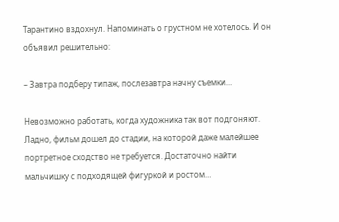Тарантино вздохнул. Напоминать о грустном не хотелось. И он объявил решительно:

– Завтра подберу типаж, послезавтра начну съемки…

Невозможно работать, когда художника так вот подгоняют. Ладно, фильм дошел до стадии, на которой даже малейшее портретное сходство не требуется. Достаточно найти мальчишку с подходящей фигуркой и ростом…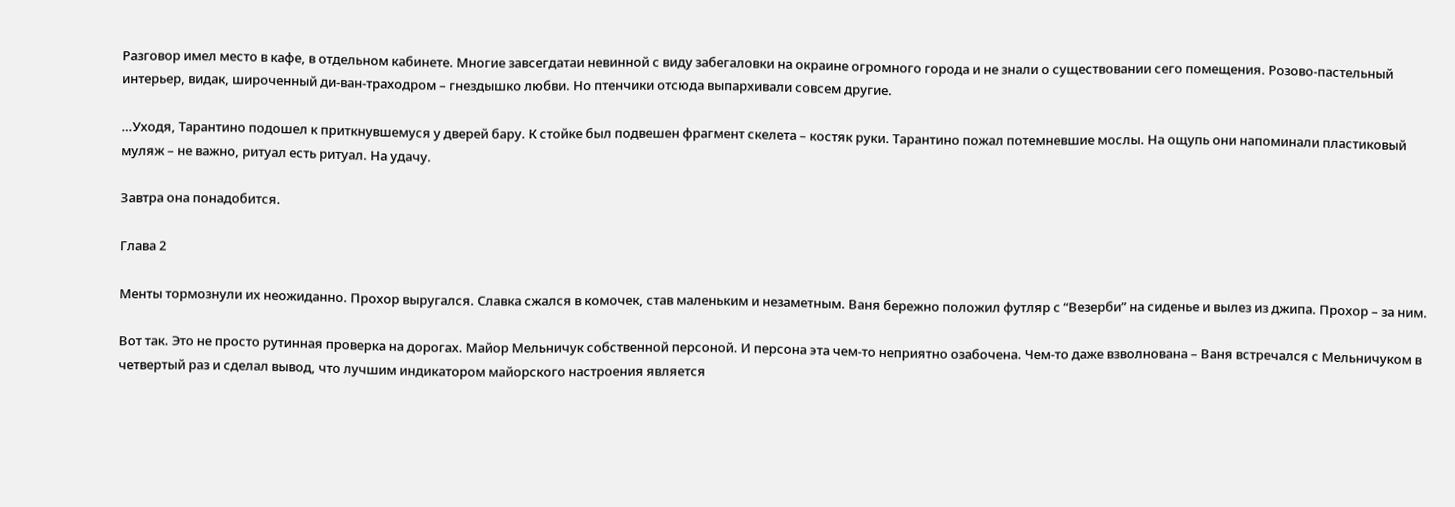Разговор имел место в кафе, в отдельном кабинете. Многие завсегдатаи невинной с виду забегаловки на окраине огромного города и не знали о существовании сего помещения. Розово-пастельный интерьер, видак, широченный ди-ван-траходром – гнездышко любви. Но птенчики отсюда выпархивали совсем другие.

…Уходя, Тарантино подошел к приткнувшемуся у дверей бару. К стойке был подвешен фрагмент скелета – костяк руки. Тарантино пожал потемневшие мослы. На ощупь они напоминали пластиковый муляж – не важно, ритуал есть ритуал. На удачу.

Завтра она понадобится.

Глава 2

Менты тормознули их неожиданно. Прохор выругался. Славка сжался в комочек, став маленьким и незаметным. Ваня бережно положил футляр с “Везерби” на сиденье и вылез из джипа. Прохор – за ним.

Вот так. Это не просто рутинная проверка на дорогах. Майор Мельничук собственной персоной. И персона эта чем-то неприятно озабочена. Чем-то даже взволнована – Ваня встречался с Мельничуком в четвертый раз и сделал вывод, что лучшим индикатором майорского настроения является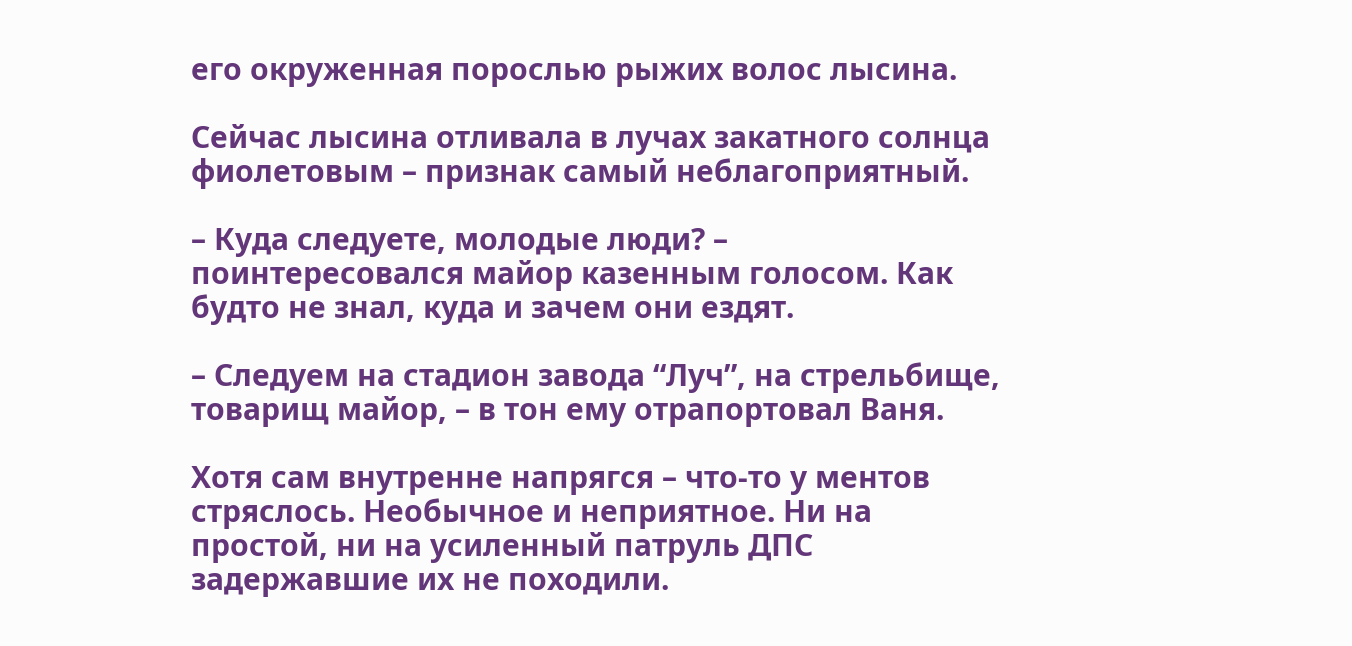его окруженная порослью рыжих волос лысина.

Сейчас лысина отливала в лучах закатного солнца фиолетовым – признак самый неблагоприятный.

– Куда следуете, молодые люди? – поинтересовался майор казенным голосом. Как будто не знал, куда и зачем они ездят.

– Следуем на стадион завода “Луч”, на стрельбище, товарищ майор, – в тон ему отрапортовал Ваня.

Хотя сам внутренне напрягся – что-то у ментов стряслось. Необычное и неприятное. Ни на простой, ни на усиленный патруль ДПС задержавшие их не походили.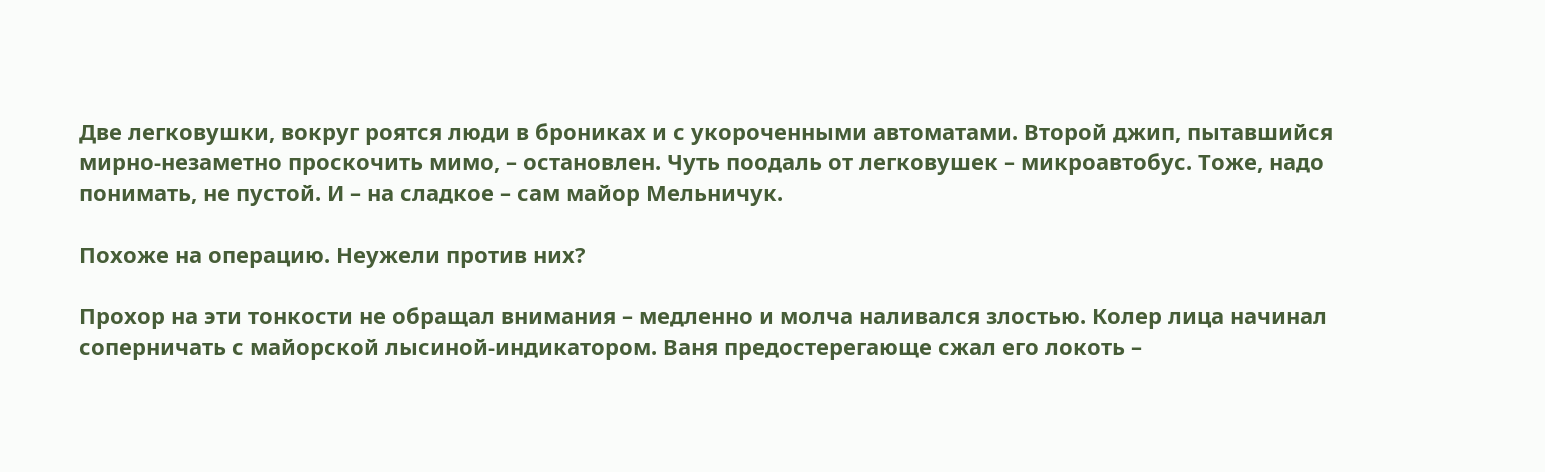Две легковушки, вокруг роятся люди в брониках и с укороченными автоматами. Второй джип, пытавшийся мирно-незаметно проскочить мимо, – остановлен. Чуть поодаль от легковушек – микроавтобус. Тоже, надо понимать, не пустой. И – на сладкое – сам майор Мельничук.

Похоже на операцию. Неужели против них?

Прохор на эти тонкости не обращал внимания – медленно и молча наливался злостью. Колер лица начинал соперничать с майорской лысиной-индикатором. Ваня предостерегающе сжал его локоть –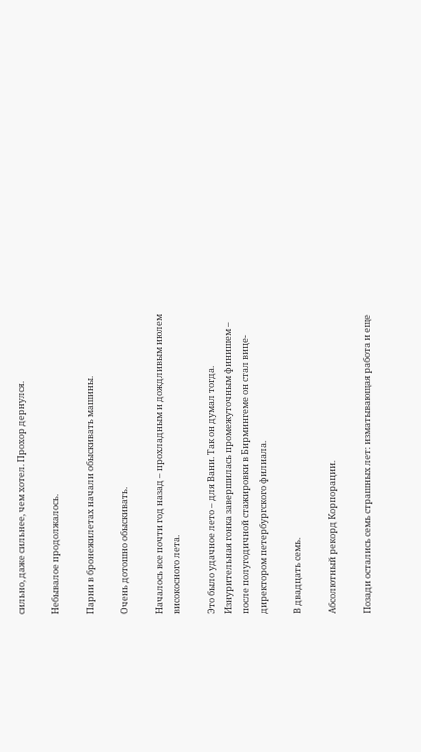сильно, даже сильнее, чем хотел. Прохор дернулся.

Небывалое продолжалось.

Парни в бронежилетах начали обыскивать машины.

Очень дотошно обыскивать.

Началось все почти год назад – прохладным и дождливым июлем високосного лета.

Это было удачное лето – для Вани. Так он думал тогда. Изнурительная гонка завершилась промежуточным финишем – после полугодичной стажировки в Бирмингеме он стал вице-директором петербургского филиала.

В двадцать семь.

Абсолютный рекорд Корпорации.

Позади остались семь страшных лет: изматывающая работа и еще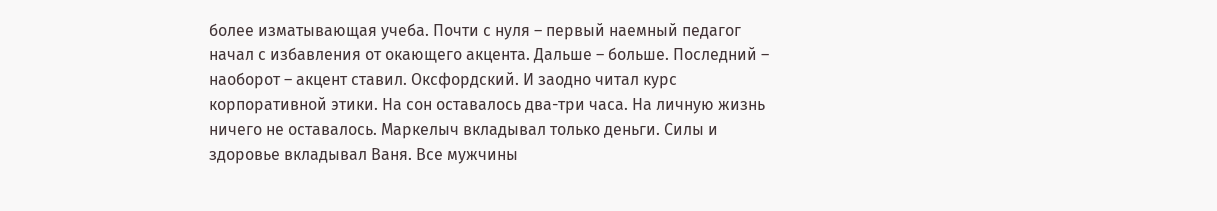более изматывающая учеба. Почти с нуля – первый наемный педагог начал с избавления от окающего акцента. Дальше – больше. Последний – наоборот – акцент ставил. Оксфордский. И заодно читал курс корпоративной этики. На сон оставалось два-три часа. На личную жизнь ничего не оставалось. Маркелыч вкладывал только деньги. Силы и здоровье вкладывал Ваня. Все мужчины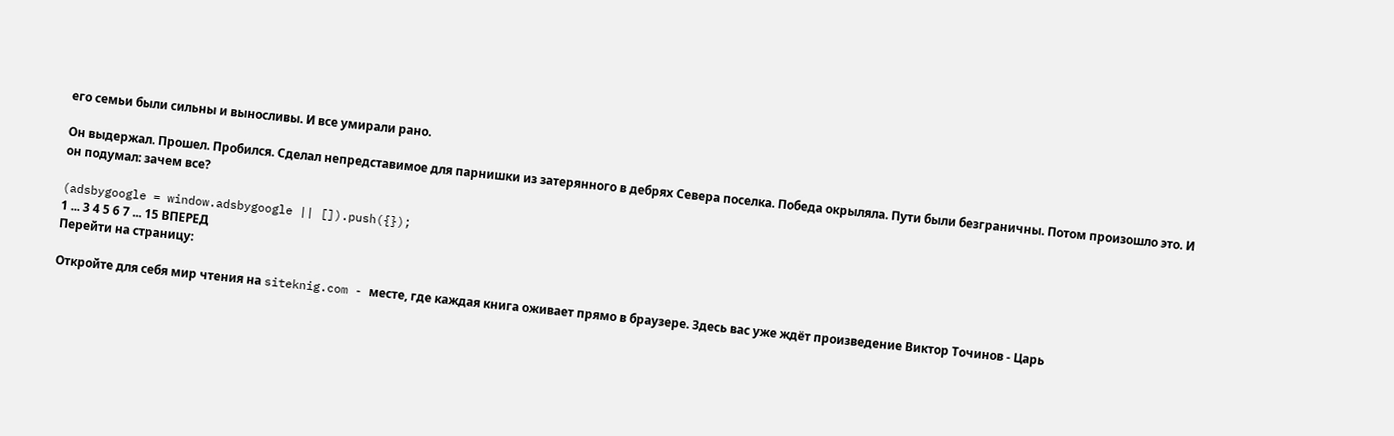его семьи были сильны и выносливы. И все умирали рано.

Он выдержал. Прошел. Пробился. Сделал непредставимое для парнишки из затерянного в дебрях Севера поселка. Победа окрыляла. Пути были безграничны. Потом произошло это. И он подумал: зачем все?

(adsbygoogle = window.adsbygoogle || []).push({});
1 ... 3 4 5 6 7 ... 15 ВПЕРЕД
Перейти на страницу:

Откройте для себя мир чтения на siteknig.com - месте, где каждая книга оживает прямо в браузере. Здесь вас уже ждёт произведение Виктор Точинов - Царь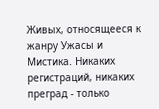Живых, относящееся к жанру Ужасы и Мистика. Никаких регистраций, никаких преград - только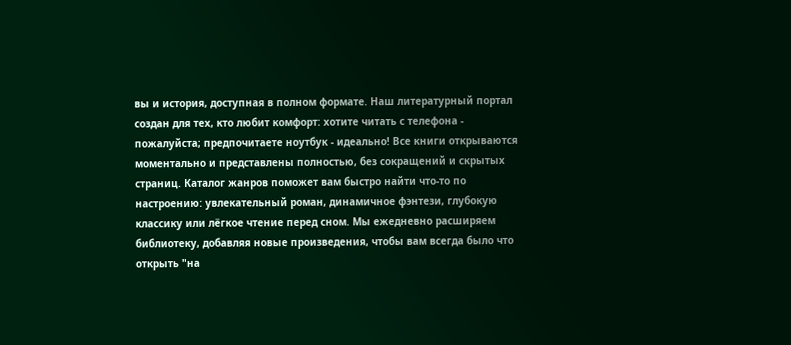вы и история, доступная в полном формате. Наш литературный портал создан для тех, кто любит комфорт: хотите читать с телефона - пожалуйста; предпочитаете ноутбук - идеально! Все книги открываются моментально и представлены полностью, без сокращений и скрытых страниц. Каталог жанров поможет вам быстро найти что-то по настроению: увлекательный роман, динамичное фэнтези, глубокую классику или лёгкое чтение перед сном. Мы ежедневно расширяем библиотеку, добавляя новые произведения, чтобы вам всегда было что открыть "на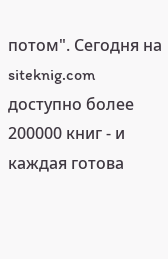потом". Сегодня на siteknig.com доступно более 200000 книг - и каждая готова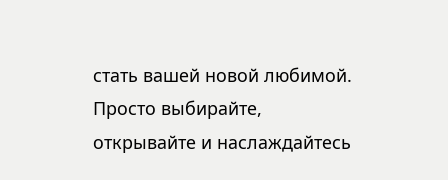стать вашей новой любимой. Просто выбирайте, открывайте и наслаждайтесь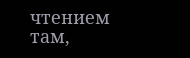чтением там,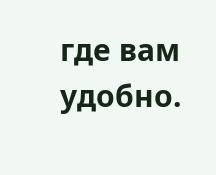где вам удобно.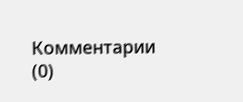Комментарии (0)